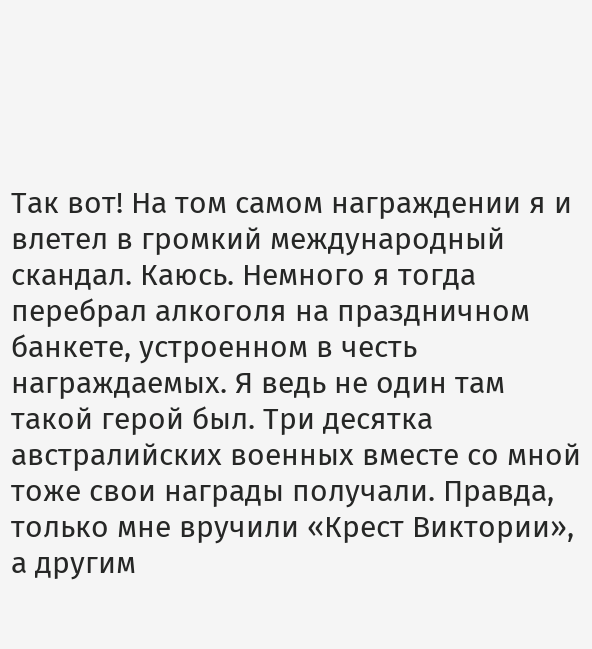Так вот! На том самом награждении я и влетел в громкий международный скандал. Каюсь. Немного я тогда перебрал алкоголя на праздничном банкете, устроенном в честь награждаемых. Я ведь не один там такой герой был. Три десятка австралийских военных вместе со мной тоже свои награды получали. Правда, только мне вручили «Крест Виктории», а другим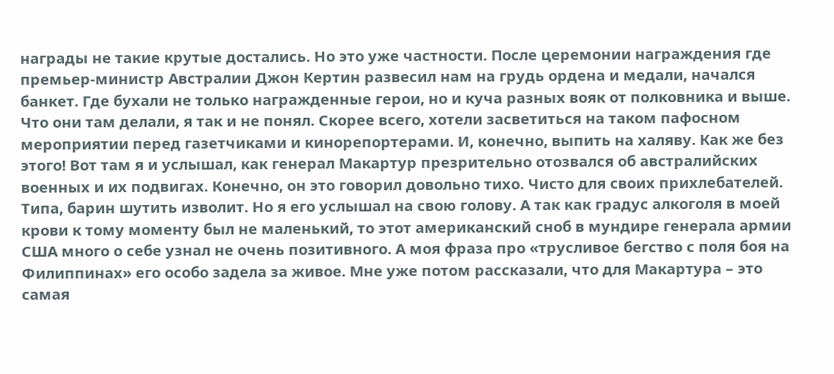награды не такие крутые достались. Но это уже частности. После церемонии награждения где премьер-министр Австралии Джон Кертин развесил нам на грудь ордена и медали, начался банкет. Где бухали не только награжденные герои, но и куча разных вояк от полковника и выше. Что они там делали, я так и не понял. Скорее всего, хотели засветиться на таком пафосном мероприятии перед газетчиками и кинорепортерами. И, конечно, выпить на халяву. Как же без этого! Вот там я и услышал, как генерал Макартур презрительно отозвался об австралийских военных и их подвигах. Конечно, он это говорил довольно тихо. Чисто для своих прихлебателей. Типа, барин шутить изволит. Но я его услышал на свою голову. А так как градус алкоголя в моей крови к тому моменту был не маленький, то этот американский сноб в мундире генерала армии США много о себе узнал не очень позитивного. А моя фраза про «трусливое бегство с поля боя на Филиппинах» его особо задела за живое. Мне уже потом рассказали, что для Макартура – это самая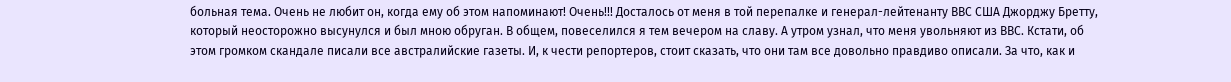больная тема. Очень не любит он, когда ему об этом напоминают! Очень!!! Досталось от меня в той перепалке и генерал-лейтенанту ВВС США Джорджу Бретту, который неосторожно высунулся и был мною обруган. В общем, повеселился я тем вечером на славу. А утром узнал, что меня увольняют из ВВС. Кстати, об этом громком скандале писали все австралийские газеты. И, к чести репортеров, стоит сказать, что они там все довольно правдиво описали. За что, как и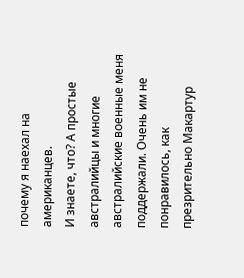почему я наехал на американцев.
И знаете, что? А простые австралийцы и многие австралийские военные меня поддержали. Очень им не понравилось, как презрительно Макартур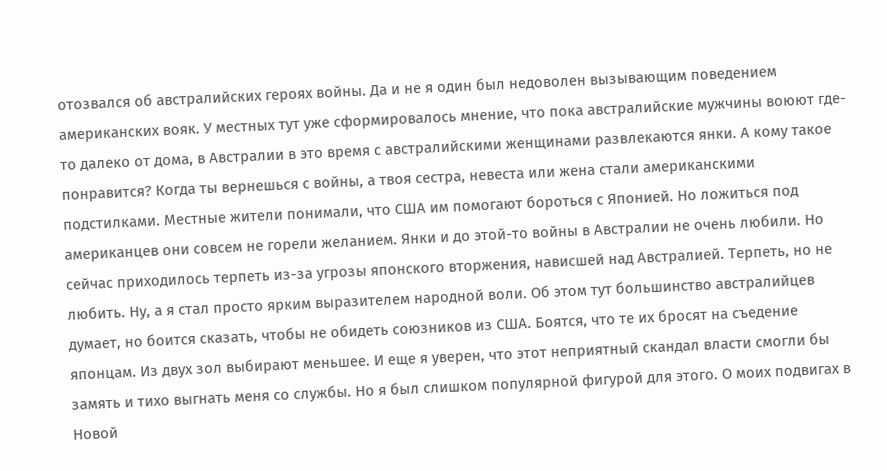отозвался об австралийских героях войны. Да и не я один был недоволен вызывающим поведением американских вояк. У местных тут уже сформировалось мнение, что пока австралийские мужчины воюют где-то далеко от дома, в Австралии в это время с австралийскими женщинами развлекаются янки. А кому такое понравится? Когда ты вернешься с войны, а твоя сестра, невеста или жена стали американскими подстилками. Местные жители понимали, что США им помогают бороться с Японией. Но ложиться под американцев они совсем не горели желанием. Янки и до этой-то войны в Австралии не очень любили. Но сейчас приходилось терпеть из-за угрозы японского вторжения, нависшей над Австралией. Терпеть, но не любить. Ну, а я стал просто ярким выразителем народной воли. Об этом тут большинство австралийцев думает, но боится сказать, чтобы не обидеть союзников из США. Боятся, что те их бросят на съедение японцам. Из двух зол выбирают меньшее. И еще я уверен, что этот неприятный скандал власти смогли бы замять и тихо выгнать меня со службы. Но я был слишком популярной фигурой для этого. О моих подвигах в Новой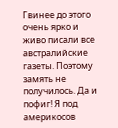Гвинее до этого очень ярко и живо писали все австралийские газеты. Поэтому замять не получилось. Да и пофиг! Я под америкосов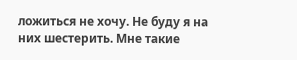ложиться не хочу. Не буду я на них шестерить. Мне такие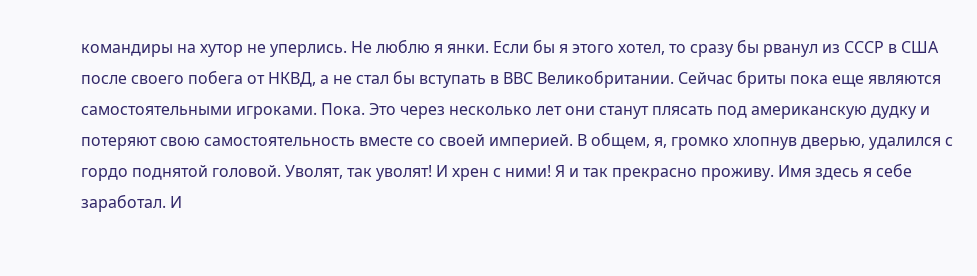командиры на хутор не уперлись. Не люблю я янки. Если бы я этого хотел, то сразу бы рванул из СССР в США после своего побега от НКВД, а не стал бы вступать в ВВС Великобритании. Сейчас бриты пока еще являются самостоятельными игроками. Пока. Это через несколько лет они станут плясать под американскую дудку и потеряют свою самостоятельность вместе со своей империей. В общем, я, громко хлопнув дверью, удалился с гордо поднятой головой. Уволят, так уволят! И хрен с ними! Я и так прекрасно проживу. Имя здесь я себе заработал. И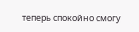теперь спокойно смогу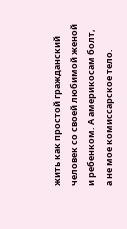жить как простой гражданский человек со своей любимой женой и ребенком. А америкосам болт, а не мое комиссарское тело.